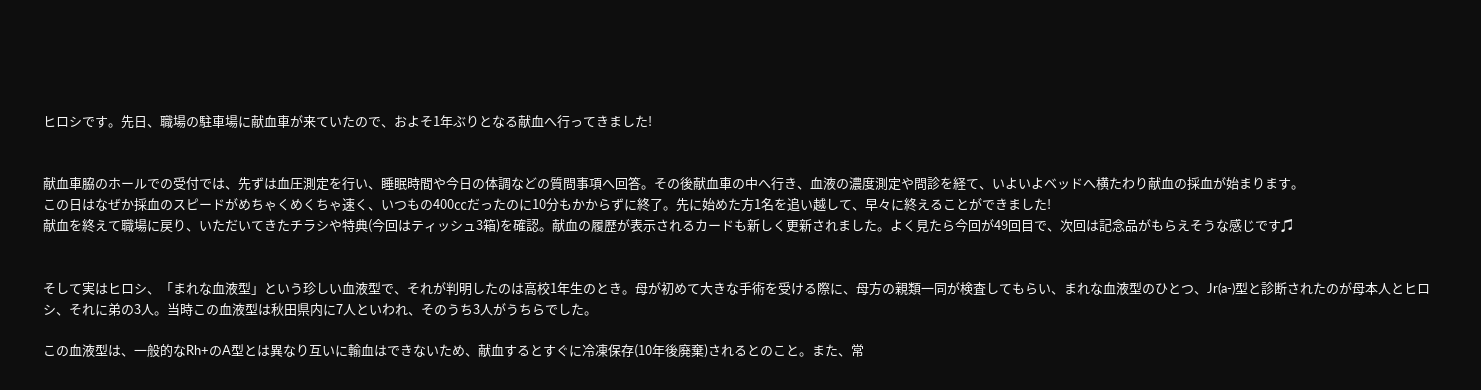ヒロシです。先日、職場の駐車場に献血車が来ていたので、およそ1年ぶりとなる献血へ行ってきました!


献血車脇のホールでの受付では、先ずは血圧測定を行い、睡眠時間や今日の体調などの質問事項へ回答。その後献血車の中へ行き、血液の濃度測定や問診を経て、いよいよベッドへ横たわり献血の採血が始まります。
この日はなぜか採血のスピードがめちゃくめくちゃ速く、いつもの400㏄だったのに10分もかからずに終了。先に始めた方1名を追い越して、早々に終えることができました!
献血を終えて職場に戻り、いただいてきたチラシや特典(今回はティッシュ3箱)を確認。献血の履歴が表示されるカードも新しく更新されました。よく見たら今回が49回目で、次回は記念品がもらえそうな感じです♫


そして実はヒロシ、「まれな血液型」という珍しい血液型で、それが判明したのは高校1年生のとき。母が初めて大きな手術を受ける際に、母方の親類一同が検査してもらい、まれな血液型のひとつ、Jr(a-)型と診断されたのが母本人とヒロシ、それに弟の3人。当時この血液型は秋田県内に7人といわれ、そのうち3人がうちらでした。

この血液型は、一般的なRh+のA型とは異なり互いに輸血はできないため、献血するとすぐに冷凍保存(10年後廃棄)されるとのこと。また、常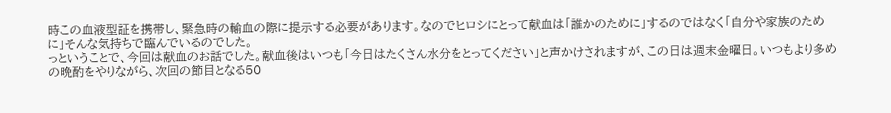時この血液型証を携帯し、緊急時の輸血の際に提示する必要があります。なのでヒロシにとって献血は「誰かのために」するのではなく「自分や家族のために」そんな気持ちで臨んでいるのでした。
っということで、今回は献血のお話でした。献血後はいつも「今日はたくさん水分をとってください」と声かけされますが、この日は週末金曜日。いつもより多めの晩酌をやりながら、次回の節目となる50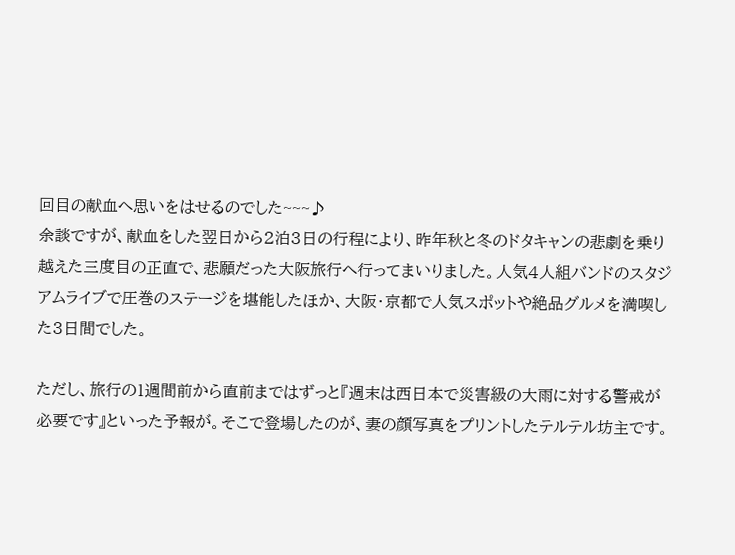回目の献血へ思いをはせるのでした~~~♪
余談ですが、献血をした翌日から2泊3日の行程により、昨年秋と冬のドタキャンの悲劇を乗り越えた三度目の正直で、悲願だった大阪旅行へ行ってまいりました。人気4人組バンドのスタジアムライブで圧巻のステージを堪能したほか、大阪・京都で人気スポットや絶品グルメを満喫した3日間でした。

ただし、旅行の1週間前から直前まではずっと『週末は西日本で災害級の大雨に対する警戒が必要です』といった予報が。そこで登場したのが、妻の顔写真をプリントしたテルテル坊主です。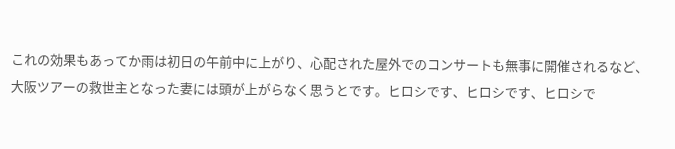これの効果もあってか雨は初日の午前中に上がり、心配された屋外でのコンサートも無事に開催されるなど、大阪ツアーの救世主となった妻には頭が上がらなく思うとです。ヒロシです、ヒロシです、ヒロシで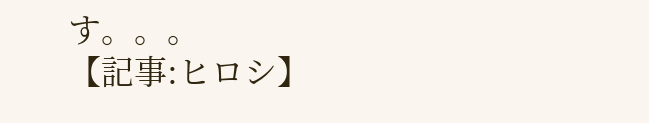す。。。
【記事:ヒロシ】